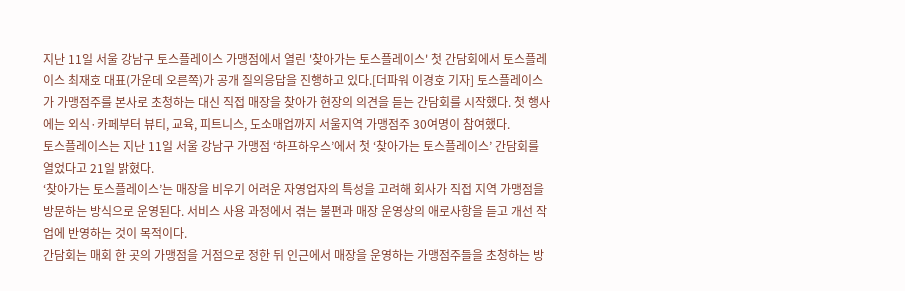지난 11일 서울 강남구 토스플레이스 가맹점에서 열린 '찾아가는 토스플레이스' 첫 간담회에서 토스플레이스 최재호 대표(가운데 오른쪽)가 공개 질의응답을 진행하고 있다.[더파워 이경호 기자] 토스플레이스가 가맹점주를 본사로 초청하는 대신 직접 매장을 찾아가 현장의 의견을 듣는 간담회를 시작했다. 첫 행사에는 외식·카페부터 뷰티, 교육, 피트니스, 도소매업까지 서울지역 가맹점주 30여명이 참여했다.
토스플레이스는 지난 11일 서울 강남구 가맹점 ‘하프하우스’에서 첫 ‘찾아가는 토스플레이스’ 간담회를 열었다고 21일 밝혔다.
‘찾아가는 토스플레이스’는 매장을 비우기 어려운 자영업자의 특성을 고려해 회사가 직접 지역 가맹점을 방문하는 방식으로 운영된다. 서비스 사용 과정에서 겪는 불편과 매장 운영상의 애로사항을 듣고 개선 작업에 반영하는 것이 목적이다.
간담회는 매회 한 곳의 가맹점을 거점으로 정한 뒤 인근에서 매장을 운영하는 가맹점주들을 초청하는 방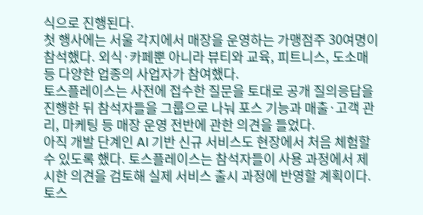식으로 진행된다.
첫 행사에는 서울 각지에서 매장을 운영하는 가맹점주 30여명이 참석했다. 외식·카페뿐 아니라 뷰티와 교육, 피트니스, 도소매 등 다양한 업종의 사업자가 참여했다.
토스플레이스는 사전에 접수한 질문을 토대로 공개 질의응답을 진행한 뒤 참석자들을 그룹으로 나눠 포스 기능과 매출·고객 관리, 마케팅 등 매장 운영 전반에 관한 의견을 들었다.
아직 개발 단계인 AI 기반 신규 서비스도 현장에서 처음 체험할 수 있도록 했다. 토스플레이스는 참석자들이 사용 과정에서 제시한 의견을 검토해 실제 서비스 출시 과정에 반영할 계획이다.
토스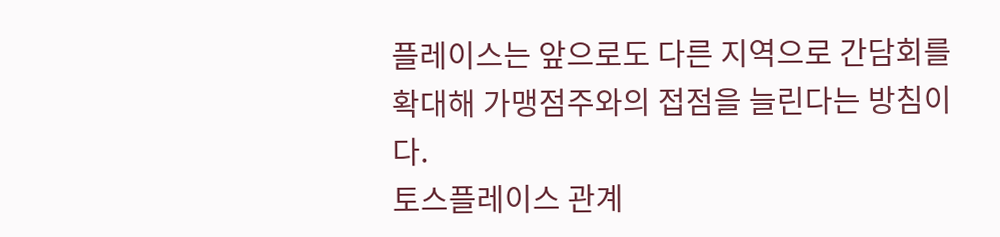플레이스는 앞으로도 다른 지역으로 간담회를 확대해 가맹점주와의 접점을 늘린다는 방침이다.
토스플레이스 관계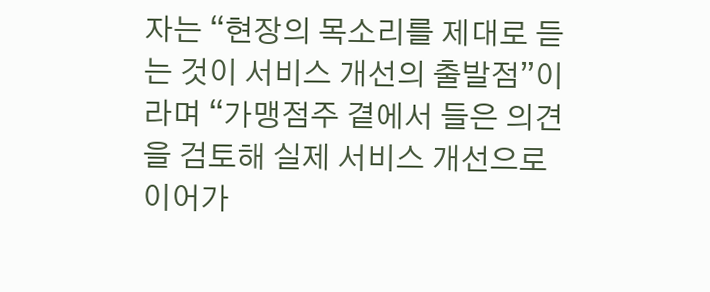자는 “현장의 목소리를 제대로 듣는 것이 서비스 개선의 출발점”이라며 “가맹점주 곁에서 들은 의견을 검토해 실제 서비스 개선으로 이어가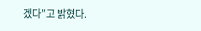겠다”고 밝혔다.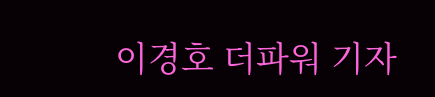이경호 더파워 기자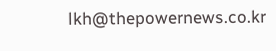lkh@thepowernews.co.kr